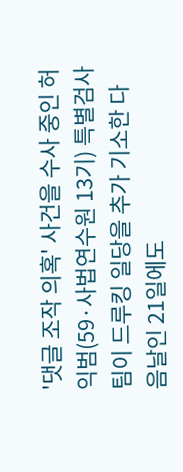'댓글 조작 의혹' 사건을 수사 중인 허익범(59·사법연수원 13기) 특별검사팀이 드루킹 일당을 추가 기소한 다음날인 21일에도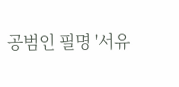공범인 필명 '서유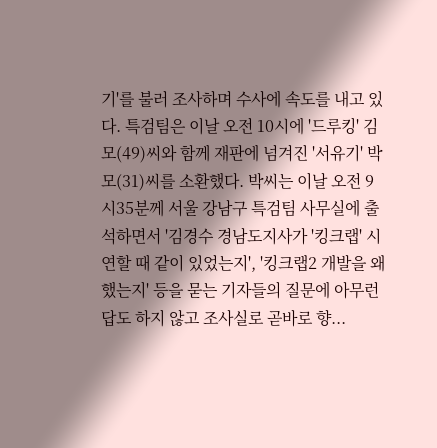기'를 불러 조사하며 수사에 속도를 내고 있다. 특검팀은 이날 오전 10시에 '드루킹' 김모(49)씨와 함께 재판에 넘겨진 '서유기' 박모(31)씨를 소환했다. 박씨는 이날 오전 9시35분께 서울 강남구 특검팀 사무실에 출석하면서 '김경수 경남도지사가 '킹크랩' 시연할 때 같이 있었는지', '킹크랩2 개발을 왜 했는지' 등을 묻는 기자들의 질문에 아무런 답도 하지 않고 조사실로 곧바로 향...